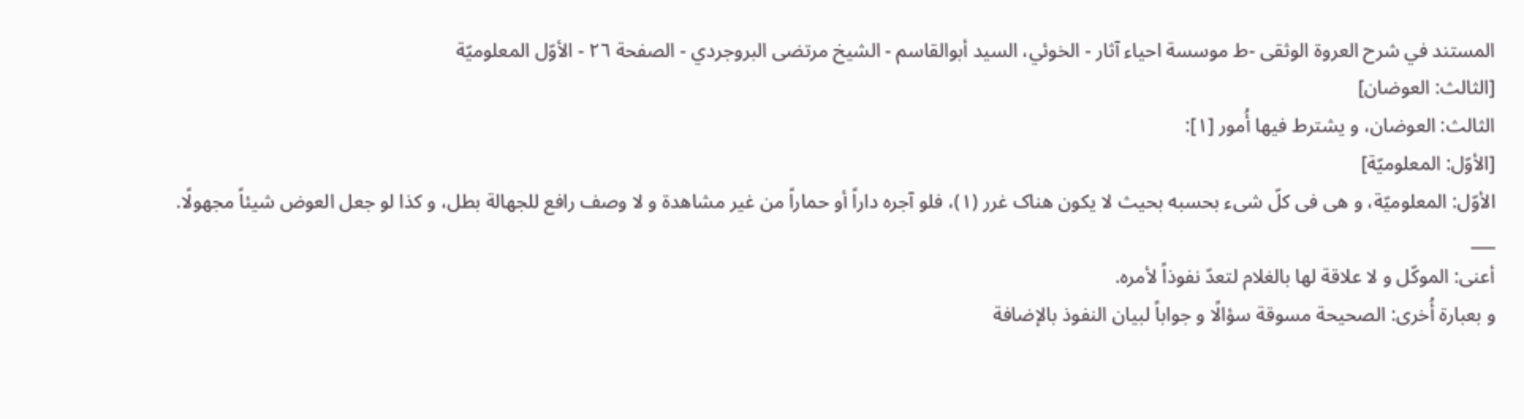المستند في شرح العروة الوثقى -ط موسسة احياء آثار - الخوئي، السيد أبوالقاسم - الشيخ مرتضى البروجردي - الصفحة ٢٦ - الأوّل المعلومیّة
[الثالث: العوضان]
الثالث: العوضان، و یشترط فیها أُمور [١]:
[الأوّل: المعلومیّة]
الأوّل: المعلومیّة، و هی فی کلّ شیء بحسبه بحیث لا یکون هناک غرر (١)، فلو آجره داراً أو حماراً من غیر مشاهدة و لا وصف رافع للجهالة بطل، و کذا لو جعل العوض شیئاً مجهولًا.
___
أعنی: الموکّل و لا علاقة لها بالغلام لتعدّ نفوذاً لأمره.
و بعبارة أُخری: الصحیحة مسوقة سؤالًا و جواباً لبیان النفوذ بالإضافة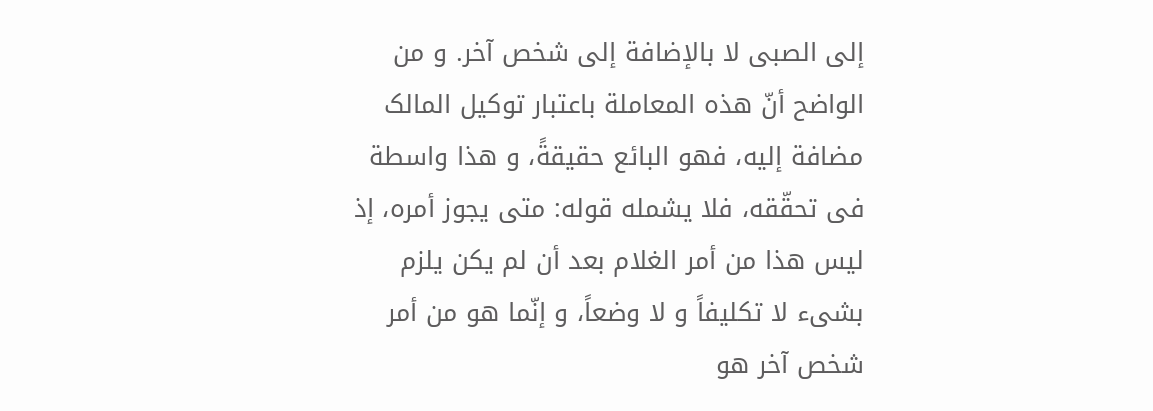إلی الصبی لا بالإضافة إلی شخص آخر. و من الواضح أنّ هذه المعاملة باعتبار توکیل المالک مضافة إلیه، فهو البائع حقیقةً، و هذا واسطة فی تحقّقه، فلا یشمله قوله: متی یجوز أمره، إذ لیس هذا من أمر الغلام بعد أن لم یکن یلزم بشیء لا تکلیفاً و لا وضعاً، و إنّما هو من أمر شخص آخر هو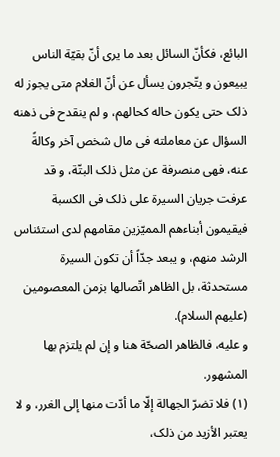البائع، فکأنّ السائل بعد ما یری أنّ بقیّة الناس یبیعون و یتّجرون یسأل عن أنّ الغلام متی یجوز له ذلک حتی یکون حاله کحالهم، و لم ینقدح فی ذهنه السؤال عن معاملته فی مال شخص آخر وکالةً عنه، فهی منصرفة عن مثل ذلک البتّة، و قد عرفت جریان السیرة علی ذلک فی الکسبة فیقیمون أبناءهم الممیّزین مقامهم لدی استئناس الرشد منهم، و یبعد جدّاً أن تکون السیرة مستحدثة، بل الظاهر اتّصالها بزمن المعصومین (علیهم السلام).
و علیه، فالظاهر الصحّة هنا و إن لم یلتزم بها المشهور.
(١) فلا تضرّ الجهالة إلّا ما أدّت منها إلی الغرر، و لا یعتبر الأزید من ذلک،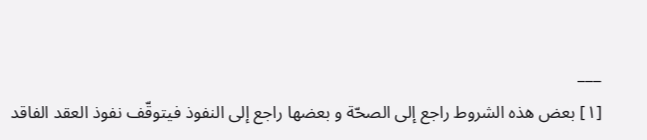___
[١] بعض هذه الشروط راجع إلی الصحّة و بعضها راجع إلی النفوذ فیتوقّف نفوذ العقد الفاقد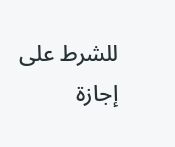للشرط علی إجازة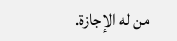من له الإجازة.